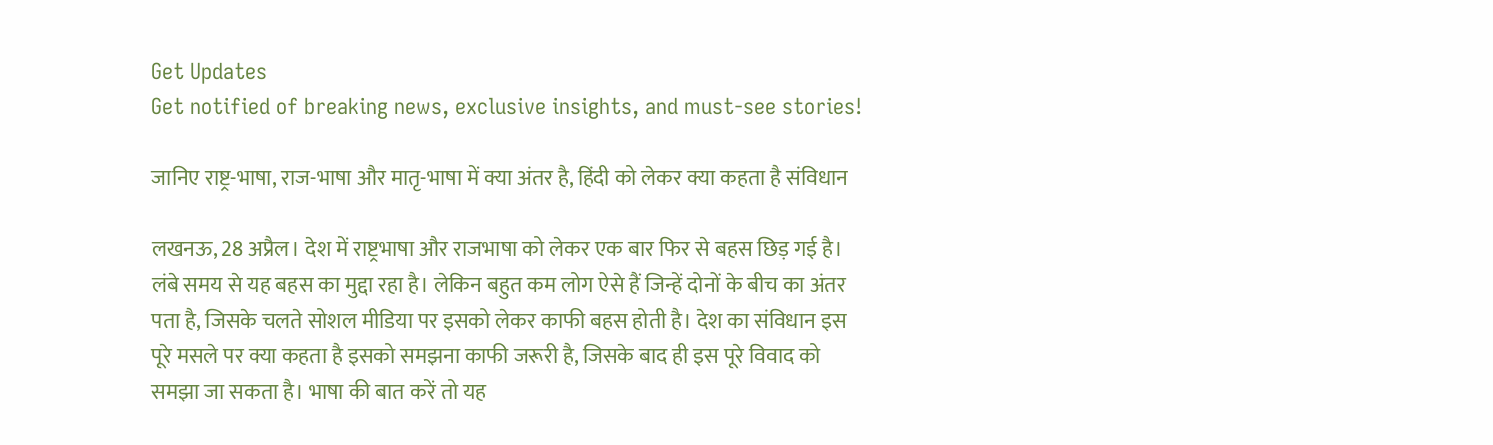Get Updates
Get notified of breaking news, exclusive insights, and must-see stories!

जानिए राष्ट्र-भाषा, राज-भाषा और मातृ-भाषा में क्या अंतर है, हिंदी को लेकर क्या कहता है संविधान

लखनऊ, 28 अप्रैल। देश में राष्ट्रभाषा और राजभाषा को लेकर एक बार फिर से बहस छिड़ गई है। लंबे समय से यह बहस का मुद्दा रहा है। लेकिन बहुत कम लोग ऐसे हैं जिन्हें दोनों के बीच का अंतर पता है, जिसके चलते सोशल मीडिया पर इसको लेकर काफी बहस होती है। देश का संविधान इस पूरे मसले पर क्या कहता है इसको समझना काफी जरूरी है, जिसके बाद ही इस पूरे विवाद को समझा जा सकता है। भाषा की बात करें तो यह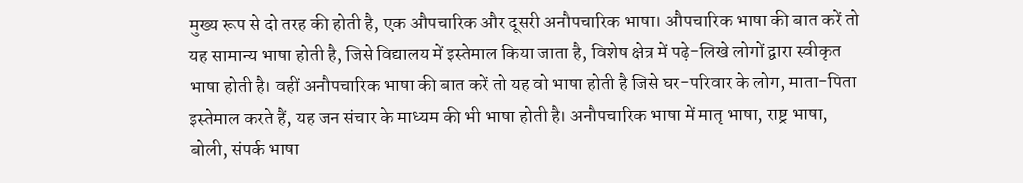मुख्य रूप से दो तरह की होती है, एक औपचारिक और दूसरी अनौपचारिक भाषा। औपचारिक भाषा की बात करें तो यह सामान्य भाषा होती है, जिसे विद्यालय में इस्तेमाल किया जाता है, विशेष क्षेत्र में पढ़े-लिखे लोगों द्वारा स्वीकृत भाषा होती है। वहीं अनौपचारिक भाषा की बात करें तो यह वो भाषा होती है जिसे घर-परिवार के लोग, माता-पिता इस्तेमाल करते हैं, यह जन संचार के माध्यम की भी भाषा होती है। अनौपचारिक भाषा में मातृ भाषा, राष्ट्र भाषा, बोली, संपर्क भाषा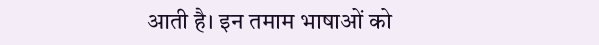आती है। इन तमाम भाषाओं को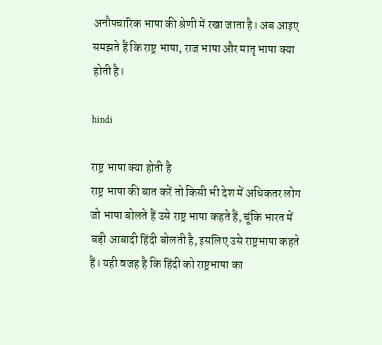अनौपचारिक भाषा की श्रेणी में रखा जाता है। अब आइए समझते हैं कि राष्ट्र भाषा, राज भाषा और मातृ भाषा क्या होती है।

hindi

राष्ट्र भाषा क्या होती है
राष्ट्र भाषा की बात करें तो किसी भी देश में अधिकतर लोग जो भाषा बोलते हैं उसे राष्ट्र भाषा कहते हैं, चूंकि भारत में बड़ी आबादी हिंदी बोलती है, इसलिए उसे राष्ट्रभाषा कहते हैं। यही वजह है कि हिंदी को राष्ट्रभाषा का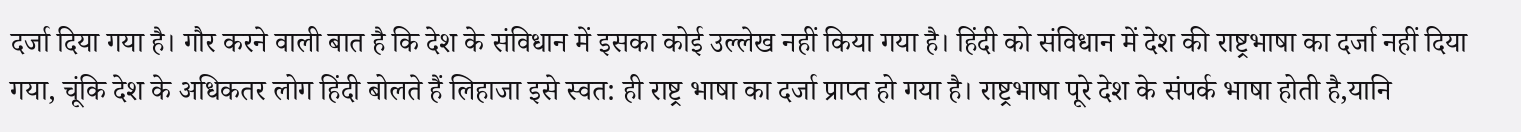दर्जा दिया गया है। गौर करने वाली बात है कि देश के संविधान में इसका कोई उल्लेख नहीं किया गया है। हिंदी को संविधान में देश की राष्ट्रभाषा का दर्जा नहीं दिया गया, चूंकि देश के अधिकतर लोग हिंदी बोलते हैं लिहाजा इसे स्वत: ही राष्ट्र भाषा का दर्जा प्राप्त हो गया है। राष्ट्रभाषा पूरे देश के संपर्क भाषा होती है,यानि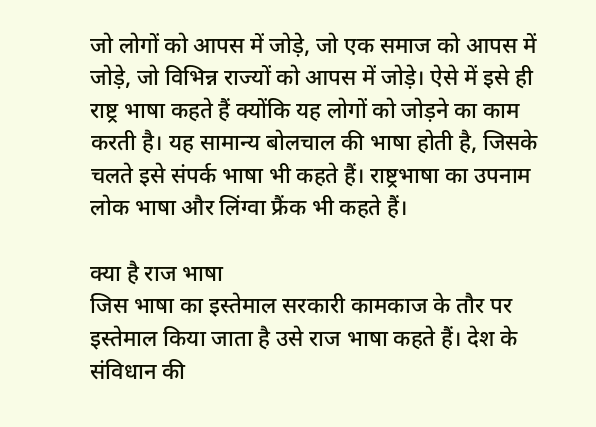जो लोगों को आपस में जोड़े, जो एक समाज को आपस में जोड़े, जो विभिन्न राज्यों को आपस में जोड़े। ऐसे में इसे ही राष्ट्र भाषा कहते हैं क्योंकि यह लोगों को जोड़ने का काम करती है। यह सामान्य बोलचाल की भाषा होती है, जिसके चलते इसे संपर्क भाषा भी कहते हैं। राष्ट्रभाषा का उपनाम लोक भाषा और लिंग्वा फ्रैंक भी कहते हैं।

क्या है राज भाषा
जिस भाषा का इस्तेमाल सरकारी कामकाज के तौर पर इस्तेमाल किया जाता है उसे राज भाषा कहते हैं। देश के संविधान की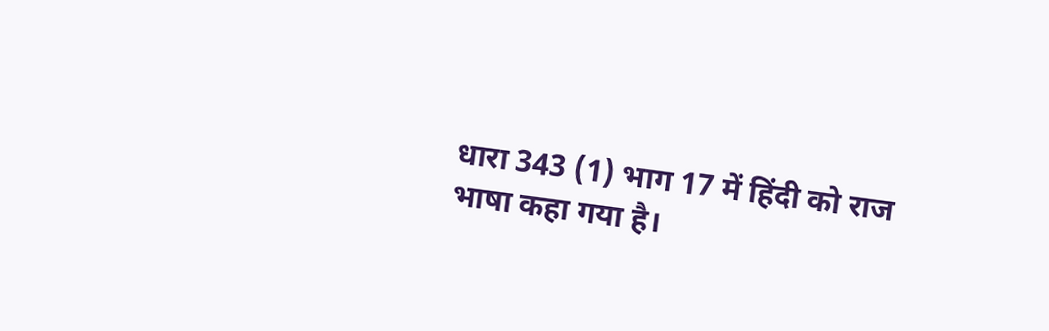धारा 343 (1) भाग 17 में हिंदी को राज भाषा कहा गया है।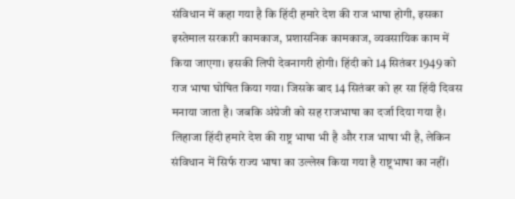संविधान में कहा गया है कि हिंदी हमारे देश की राज भाषा होगी, इसका इस्तेमाल सरकारी कामकाज, प्रशासनिक कामकाज, व्यवसायिक काम में किया जाएगा। इसकी लिपी देवनागरी होगी। हिंदी को 14 सितंबर 1949 को राज भाषा घोषित किया गया। जिसके बाद 14 सितंबर को हर सा हिंदी दिवस मनाया जाता है। जबकि अंग्रेजी को सह राजभाषा का दर्जा दिया गया है। लिहाजा हिंदी हमारे देश की राष्ट्र भाषा भी है और राज भाषा भी है, लेकिन संविधान में सिर्फ राज्य भाषा का उल्लेख किया गया है राष्ट्रभाषा का नहीं।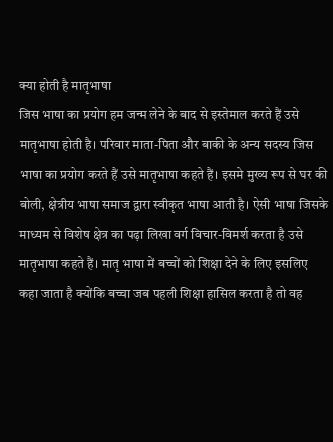क्या होती है मातृभाषा
जिस भाषा का प्रयोग हम जन्म लेने के बाद से इस्तेमाल करते हैं उसे मातृभाषा होती है। परिवार माता-पिता और बाकी के अन्य सदस्य जिस भाषा का प्रयोग करते हैं उसे मातृभाषा कहते हैं। इसमे मुख्य रूप से घर की बोली, क्षेत्रीय भाषा समाज द्वारा स्वीकृत भाषा आती है। ऐसी भाषा जिसके माध्यम से विशेष क्षेत्र का पढ़ा लिखा वर्ग विचार-विमर्श करता है उसे मातृभाषा कहते हैं। मातृ भाषा में बच्चों को शिक्षा देने के लिए इसलिए कहा जाता है क्योंकि बच्चा जब पहली शिक्षा हासिल करता है तो वह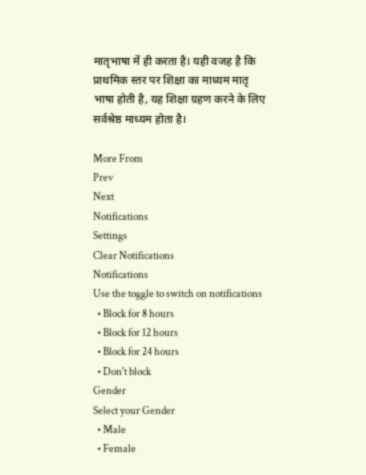मातृभाषा में ही करता है। यही वजह है कि प्राथमिक स्तर पर शिक्षा का माध्यम मातृ भाषा होती है, यह शिक्षा ग्रहण करने के लिए सर्वश्रेष्ठ माध्यम होता है।

More From
Prev
Next
Notifications
Settings
Clear Notifications
Notifications
Use the toggle to switch on notifications
  • Block for 8 hours
  • Block for 12 hours
  • Block for 24 hours
  • Don't block
Gender
Select your Gender
  • Male
  • Female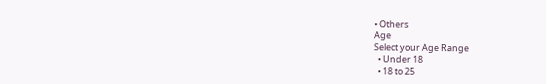• Others
Age
Select your Age Range
  • Under 18
  • 18 to 25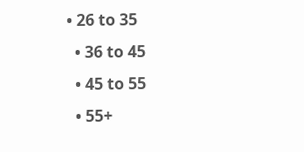• 26 to 35
  • 36 to 45
  • 45 to 55
  • 55+